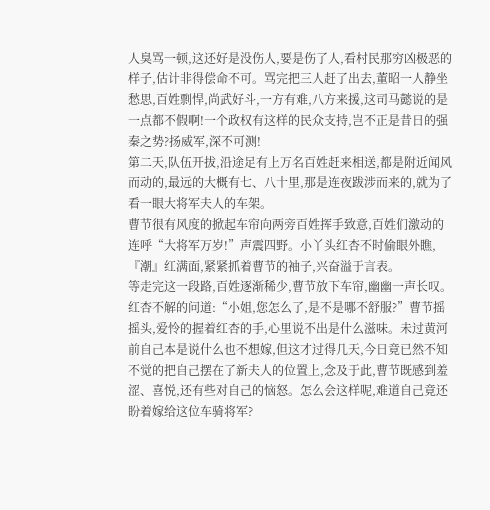人臭骂一顿,这还好是没伤人,要是伤了人,看村民那穷凶极恶的样子,估计非得偿命不可。骂完把三人赶了出去,董昭一人静坐愁思,百姓剽悍,尚武好斗,一方有难,八方来援,这司马懿说的是一点都不假啊!一个政权有这样的民众支持,岂不正是昔日的强秦之势?扬威军,深不可测!
第二天,队伍开拔,沿途足有上万名百姓赶来相送,都是附近闻风而动的,最远的大概有七、八十里,那是连夜跋涉而来的,就为了看一眼大将军夫人的车架。
曹节很有风度的掀起车帘向两旁百姓挥手致意,百姓们激动的连呼“大将军万岁!”声震四野。小丫头红杏不时偷眼外瞧,『潮』红满面,紧紧抓着曹节的袖子,兴奋溢于言表。
等走完这一段路,百姓逐渐稀少,曹节放下车帘,幽幽一声长叹。红杏不解的问道:“小姐,您怎么了,是不是哪不舒服?”曹节摇摇头,爱怜的握着红杏的手,心里说不出是什么滋味。未过黄河前自己本是说什么也不想嫁,但这才过得几天,今日竟已然不知不觉的把自己摆在了新夫人的位置上,念及于此,曹节既感到羞涩、喜悦,还有些对自己的恼怒。怎么会这样呢,难道自己竟还盼着嫁给这位车骑将军?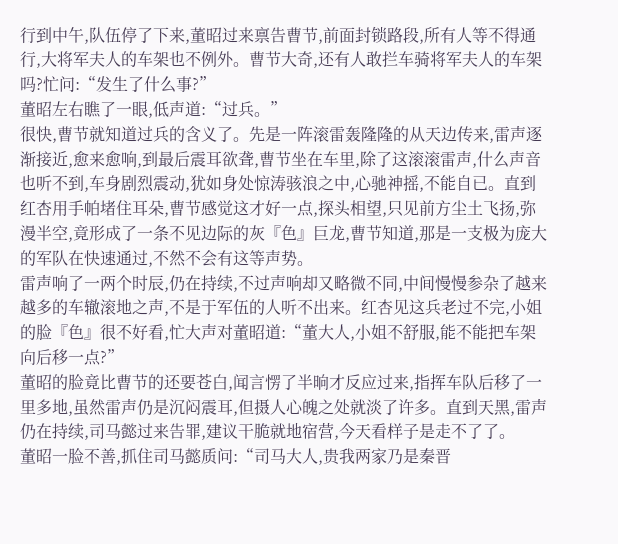行到中午,队伍停了下来,董昭过来禀告曹节,前面封锁路段,所有人等不得通行,大将军夫人的车架也不例外。曹节大奇,还有人敢拦车骑将军夫人的车架吗?忙问:“发生了什么事?”
董昭左右瞧了一眼,低声道:“过兵。”
很快,曹节就知道过兵的含义了。先是一阵滚雷轰隆隆的从天边传来,雷声逐渐接近,愈来愈响,到最后震耳欲聋,曹节坐在车里,除了这滚滚雷声,什么声音也听不到,车身剧烈震动,犹如身处惊涛骇浪之中,心驰神摇,不能自已。直到红杏用手帕堵住耳朵,曹节感觉这才好一点,探头相望,只见前方尘土飞扬,弥漫半空,竟形成了一条不见边际的灰『色』巨龙,曹节知道,那是一支极为庞大的军队在快速通过,不然不会有这等声势。
雷声响了一两个时辰,仍在持续,不过声响却又略微不同,中间慢慢参杂了越来越多的车辙滚地之声,不是于军伍的人听不出来。红杏见这兵老过不完,小姐的脸『色』很不好看,忙大声对董昭道:“董大人,小姐不舒服,能不能把车架向后移一点?”
董昭的脸竟比曹节的还要苍白,闻言愣了半晌才反应过来,指挥车队后移了一里多地,虽然雷声仍是沉闷震耳,但摄人心魄之处就淡了许多。直到天黑,雷声仍在持续,司马懿过来告罪,建议干脆就地宿营,今天看样子是走不了了。
董昭一脸不善,抓住司马懿质问:“司马大人,贵我两家乃是秦晋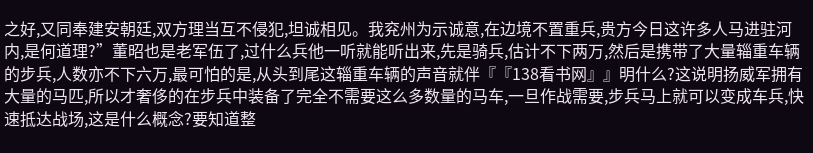之好,又同奉建安朝廷,双方理当互不侵犯,坦诚相见。我兖州为示诚意,在边境不置重兵,贵方今日这许多人马进驻河内,是何道理?”董昭也是老军伍了,过什么兵他一听就能听出来,先是骑兵,估计不下两万,然后是携带了大量辎重车辆的步兵,人数亦不下六万,最可怕的是,从头到尾这辎重车辆的声音就伴『『138看书网』』明什么?这说明扬威军拥有大量的马匹,所以才奢侈的在步兵中装备了完全不需要这么多数量的马车,一旦作战需要,步兵马上就可以变成车兵,快速抵达战场,这是什么概念?要知道整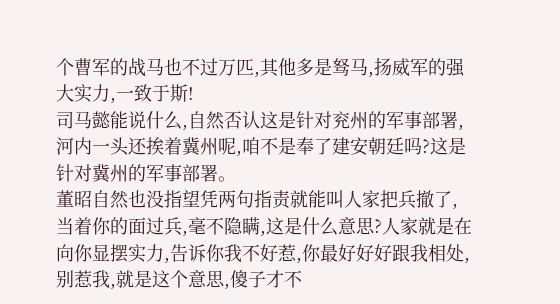个曹军的战马也不过万匹,其他多是驽马,扬威军的强大实力,一致于斯!
司马懿能说什么,自然否认这是针对兖州的军事部署,河内一头还挨着冀州呢,咱不是奉了建安朝廷吗?这是针对冀州的军事部署。
董昭自然也没指望凭两句指责就能叫人家把兵撤了,当着你的面过兵,毫不隐瞒,这是什么意思?人家就是在向你显摆实力,告诉你我不好惹,你最好好好跟我相处,别惹我,就是这个意思,傻子才不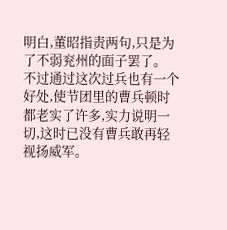明白,董昭指责两句,只是为了不弱兖州的面子罢了。
不过通过这次过兵也有一个好处,使节团里的曹兵顿时都老实了许多,实力说明一切,这时已没有曹兵敢再轻视扬威军。